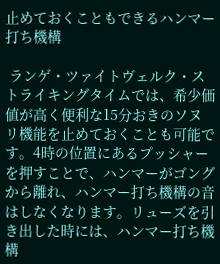止めておくこともできるハンマー打ち機構

 ランゲ・ツァイトヴェルク・ストライキングタイムでは、希少価値が高く便利な15分おきのソヌリ機能を止めておくことも可能です。4時の位置にあるプッシャーを押すことで、ハンマーがゴングから離れ、ハンマー打ち機構の音はしなくなります。リューズを引き出した時には、ハンマー打ち機構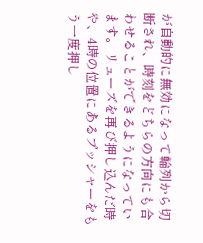が自動的に無効になって輪列から切断され、時刻をどちらの方向にも合わせることができるようになっています。リューズを再び押し込んだ時や、4時の位置にあるプッシャーをもう一度押し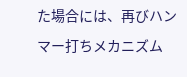た場合には、再びハンマー打ちメカニズム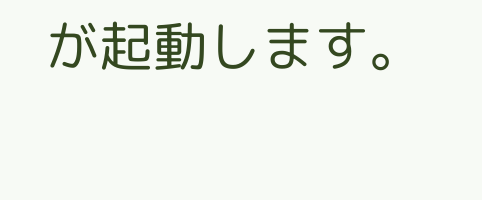が起動します。